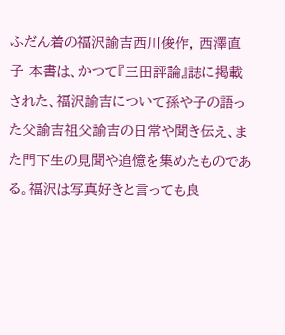ふだん着の福沢諭吉西川俊作, 西澤直子 本書は、かつて『三田評論』誌に掲載された、福沢諭吉について孫や子の語った父諭吉祖父諭吉の日常や聞き伝え、また門下生の見聞や追憶を集めたものである。福沢は写真好きと言っても良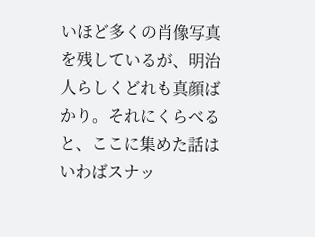いほど多くの肖像写真を残しているが、明治人らしくどれも真顔ばかり。それにくらべると、ここに集めた話はいわばスナッ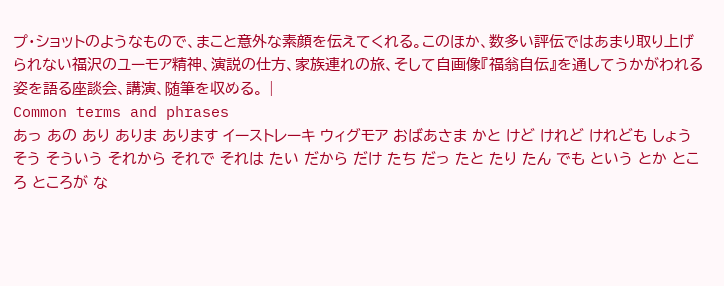プ・ショットのようなもので、まこと意外な素顔を伝えてくれる。このほか、数多い評伝ではあまり取り上げられない福沢のユーモア精神、演説の仕方、家族連れの旅、そして自画像『福翁自伝』を通してうかがわれる姿を語る座談会、講演、随筆を収める。 |
Common terms and phrases
あっ あの あり ありま あります イーストレーキ ウィグモア おばあさま かと けど けれど けれども しょう そう そういう それから それで それは たい だから だけ たち だっ たと たり たん でも という とか ところ ところが な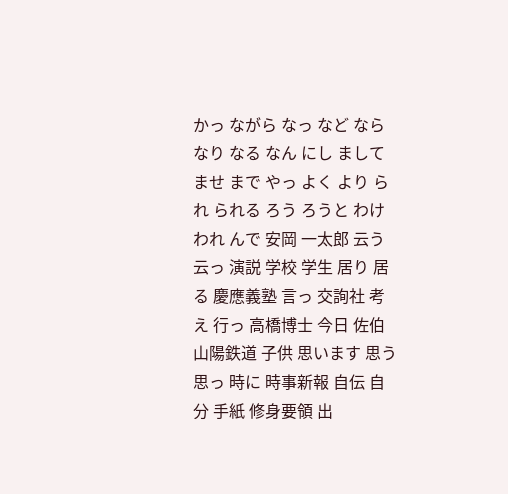かっ ながら なっ など なら なり なる なん にし まして ませ まで やっ よく より られ られる ろう ろうと わけ われ んで 安岡 一太郎 云う 云っ 演説 学校 学生 居り 居る 慶應義塾 言っ 交詢社 考え 行っ 高橋博士 今日 佐伯 山陽鉄道 子供 思います 思う 思っ 時に 時事新報 自伝 自分 手紙 修身要領 出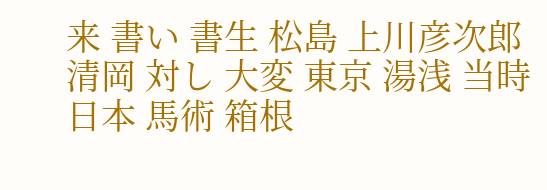来 書い 書生 松島 上川彦次郎 清岡 対し 大変 東京 湯浅 当時 日本 馬術 箱根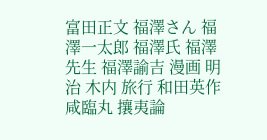富田正文 福澤さん 福澤一太郎 福澤氏 福澤先生 福澤諭吉 漫画 明治 木内 旅行 和田英作 咸臨丸 攘夷論